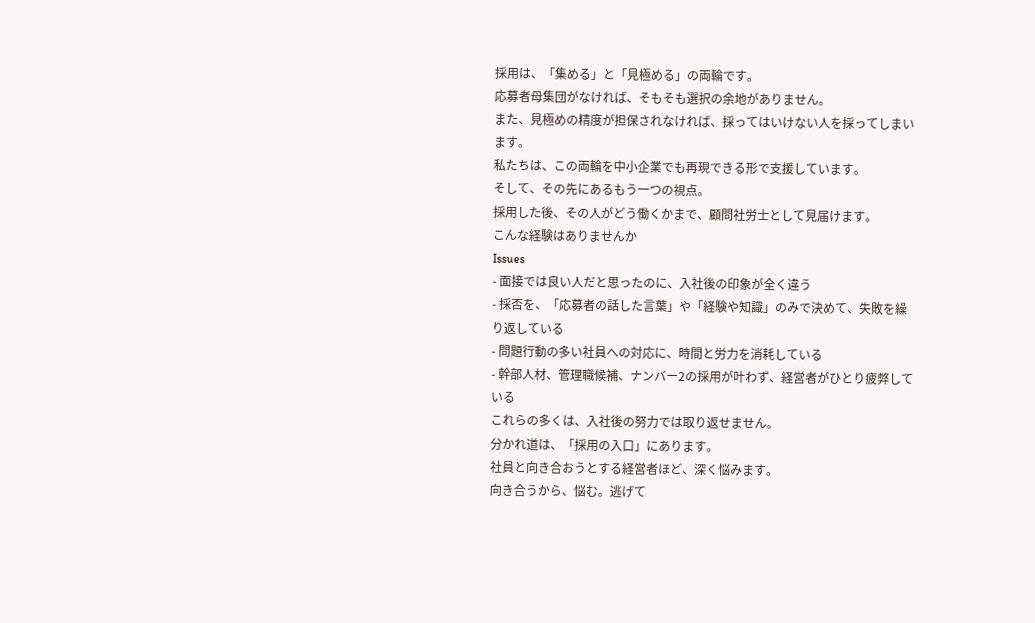採用は、「集める」と「見極める」の両輪です。
応募者母集団がなければ、そもそも選択の余地がありません。
また、見極めの精度が担保されなければ、採ってはいけない人を採ってしまいます。
私たちは、この両輪を中小企業でも再現できる形で支援しています。
そして、その先にあるもう一つの視点。
採用した後、その人がどう働くかまで、顧問社労士として見届けます。
こんな経験はありませんか
Issues
- 面接では良い人だと思ったのに、入社後の印象が全く違う
- 採否を、「応募者の話した言葉」や「経験や知識」のみで決めて、失敗を繰り返している
- 問題行動の多い社員への対応に、時間と労力を消耗している
- 幹部人材、管理職候補、ナンバー2の採用が叶わず、経営者がひとり疲弊している
これらの多くは、入社後の努力では取り返せません。
分かれ道は、「採用の入口」にあります。
社員と向き合おうとする経営者ほど、深く悩みます。
向き合うから、悩む。逃げて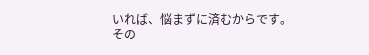いれば、悩まずに済むからです。
その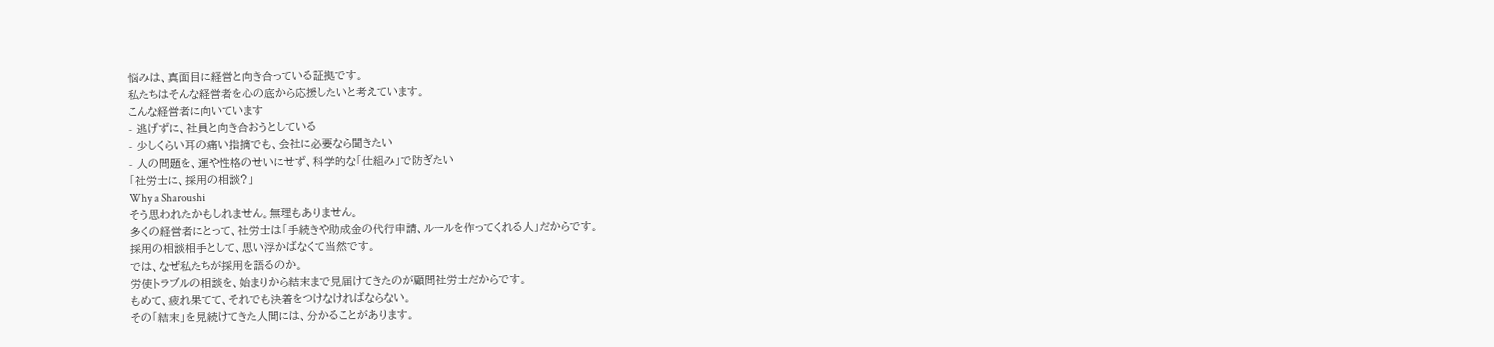悩みは、真面目に経営と向き合っている証拠です。
私たちはそんな経営者を心の底から応援したいと考えています。
こんな経営者に向いています
- 逃げずに、社員と向き合おうとしている
- 少しくらい耳の痛い指摘でも、会社に必要なら聞きたい
- 人の問題を、運や性格のせいにせず、科学的な「仕組み」で防ぎたい
「社労士に、採用の相談?」
Why a Sharoushi
そう思われたかもしれません。無理もありません。
多くの経営者にとって、社労士は「手続きや助成金の代行申請、ルールを作ってくれる人」だからです。
採用の相談相手として、思い浮かばなくて当然です。
では、なぜ私たちが採用を語るのか。
労使トラブルの相談を、始まりから結末まで見届けてきたのが顧問社労士だからです。
もめて、疲れ果てて、それでも決着をつけなければならない。
その「結末」を見続けてきた人間には、分かることがあります。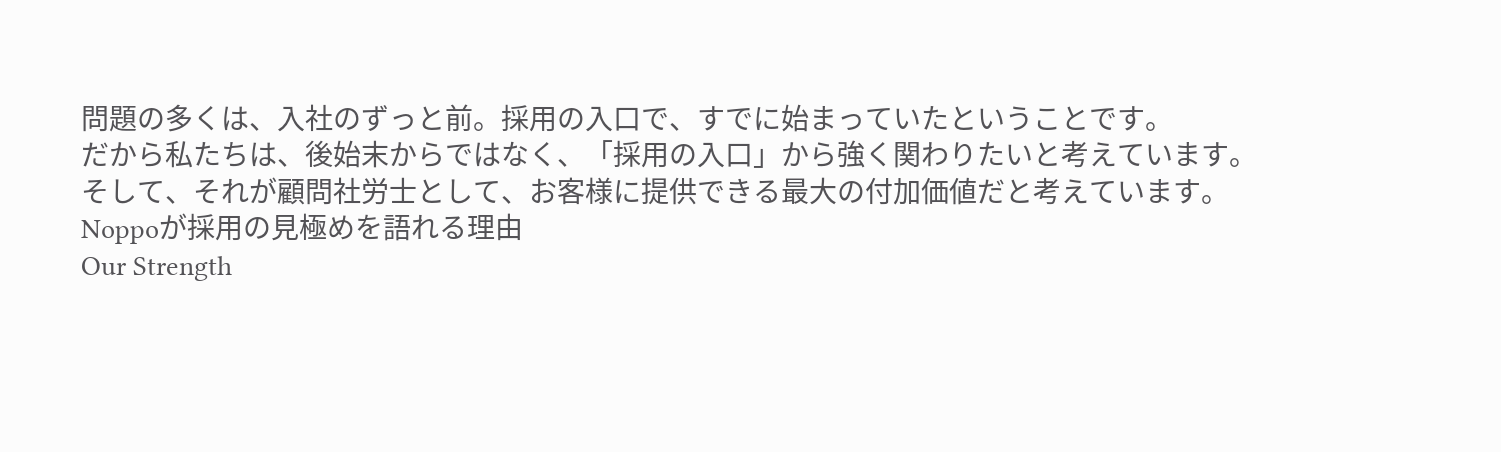問題の多くは、入社のずっと前。採用の入口で、すでに始まっていたということです。
だから私たちは、後始末からではなく、「採用の入口」から強く関わりたいと考えています。
そして、それが顧問社労士として、お客様に提供できる最大の付加価値だと考えています。
Noppoが採用の見極めを語れる理由
Our Strength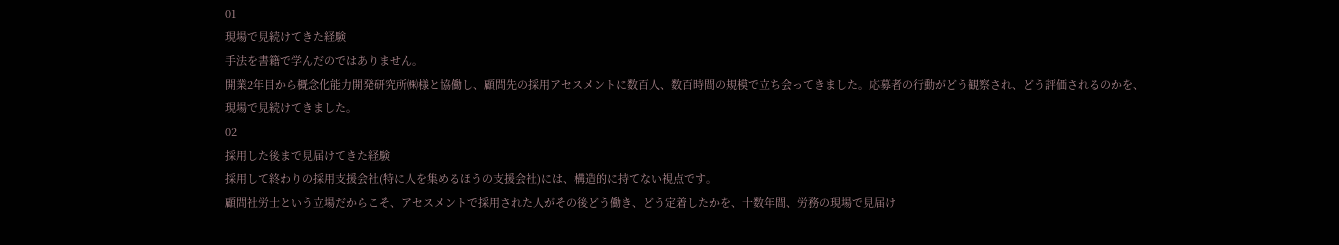01
現場で見続けてきた経験
手法を書籍で学んだのではありません。
開業2年目から概念化能力開発研究所㈱様と協働し、顧問先の採用アセスメントに数百人、数百時間の規模で立ち会ってきました。応募者の行動がどう観察され、どう評価されるのかを、現場で見続けてきました。
02
採用した後まで見届けてきた経験
採用して終わりの採用支援会社(特に人を集めるほうの支援会社)には、構造的に持てない視点です。
顧問社労士という立場だからこそ、アセスメントで採用された人がその後どう働き、どう定着したかを、十数年間、労務の現場で見届け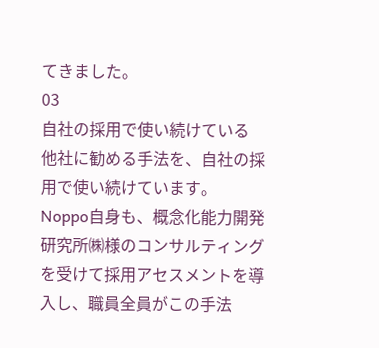てきました。
03
自社の採用で使い続けている
他社に勧める手法を、自社の採用で使い続けています。
Noppo自身も、概念化能力開発研究所㈱様のコンサルティングを受けて採用アセスメントを導入し、職員全員がこの手法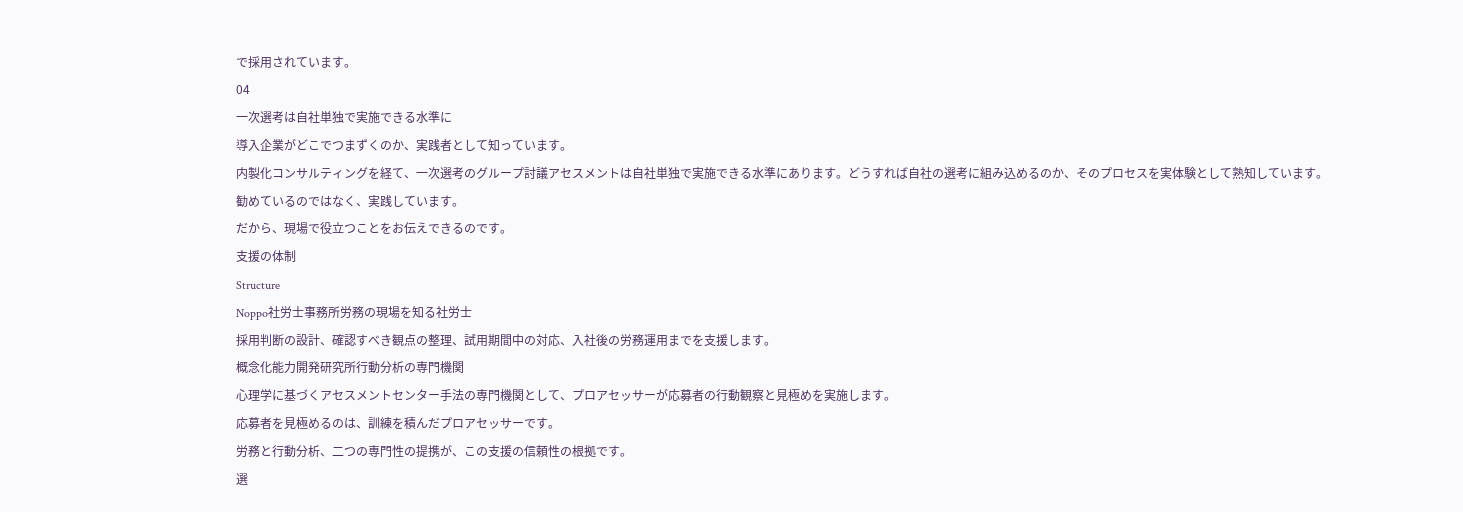で採用されています。
04
一次選考は自社単独で実施できる水準に
導入企業がどこでつまずくのか、実践者として知っています。
内製化コンサルティングを経て、一次選考のグループ討議アセスメントは自社単独で実施できる水準にあります。どうすれば自社の選考に組み込めるのか、そのプロセスを実体験として熟知しています。
勧めているのではなく、実践しています。
だから、現場で役立つことをお伝えできるのです。
支援の体制
Structure
Noppo社労士事務所労務の現場を知る社労士
採用判断の設計、確認すべき観点の整理、試用期間中の対応、入社後の労務運用までを支援します。
概念化能力開発研究所行動分析の専門機関
心理学に基づくアセスメントセンター手法の専門機関として、プロアセッサーが応募者の行動観察と見極めを実施します。
応募者を見極めるのは、訓練を積んだプロアセッサーです。
労務と行動分析、二つの専門性の提携が、この支援の信頼性の根拠です。
選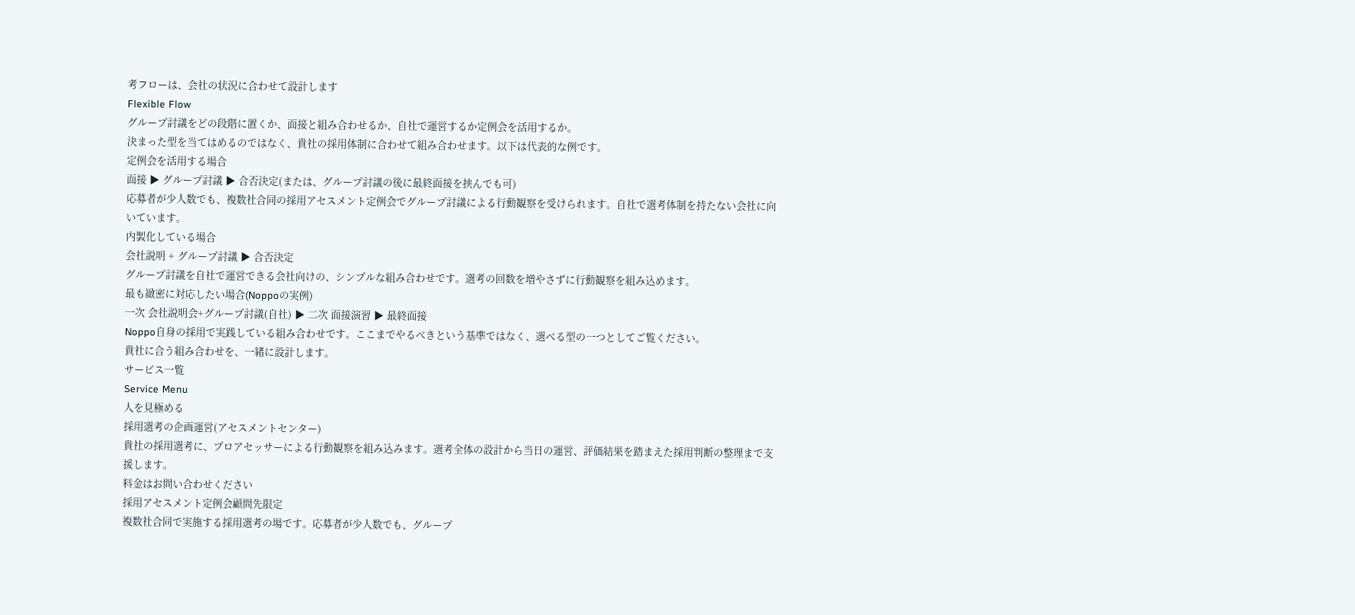考フローは、会社の状況に合わせて設計します
Flexible Flow
グループ討議をどの段階に置くか、面接と組み合わせるか、自社で運営するか定例会を活用するか。
決まった型を当てはめるのではなく、貴社の採用体制に合わせて組み合わせます。以下は代表的な例です。
定例会を活用する場合
面接 ▶ グループ討議 ▶ 合否決定(または、グループ討議の後に最終面接を挟んでも可)
応募者が少人数でも、複数社合同の採用アセスメント定例会でグループ討議による行動観察を受けられます。自社で選考体制を持たない会社に向いています。
内製化している場合
会社説明 + グループ討議 ▶ 合否決定
グループ討議を自社で運営できる会社向けの、シンプルな組み合わせです。選考の回数を増やさずに行動観察を組み込めます。
最も緻密に対応したい場合(Noppoの実例)
一次 会社説明会+グループ討議(自社) ▶ 二次 面接演習 ▶ 最終面接
Noppo自身の採用で実践している組み合わせです。ここまでやるべきという基準ではなく、選べる型の一つとしてご覧ください。
貴社に合う組み合わせを、一緒に設計します。
サービス一覧
Service Menu
人を見極める
採用選考の企画運営(アセスメントセンター)
貴社の採用選考に、プロアセッサーによる行動観察を組み込みます。選考全体の設計から当日の運営、評価結果を踏まえた採用判断の整理まで支援します。
料金はお問い合わせください
採用アセスメント定例会顧問先限定
複数社合同で実施する採用選考の場です。応募者が少人数でも、グループ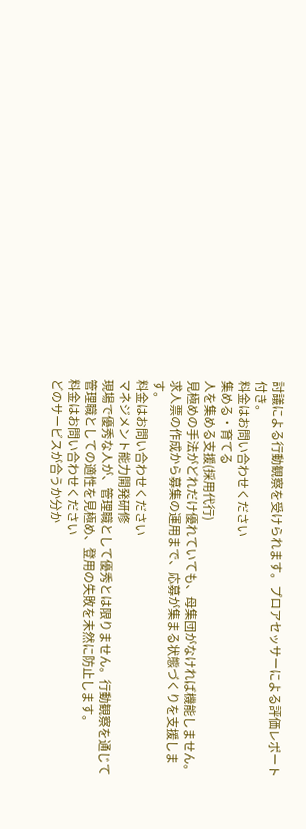討議による行動観察を受けられます。プロアセッサーによる評価レポート付き。
料金はお問い合わせください
集める・育てる
人を集める支援(採用代行)
見極めの手法がどれだけ優れていても、母集団がなければ機能しません。求人票の作成から募集の運用まで、応募が集まる状態づくりを支援します。
料金はお問い合わせください
マネジメント能力開発研修
現場で優秀な人が、管理職として優秀とは限りません。行動観察を通じて管理職としての適性を見極め、登用の失敗を未然に防止します。
料金はお問い合わせください
どのサービスが合うか分か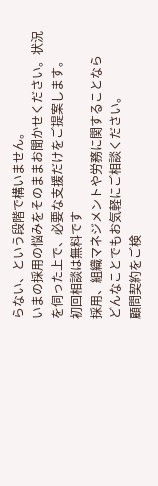らない、という段階で構いません。
いまの採用の悩みをそのままお聞かせください。状況を伺った上で、必要な支援だけをご提案します。
初回相談は無料です
採用、組織マネジメントや労務に関することなら
どんなことでもお気軽にご相談ください。
顧問契約をご検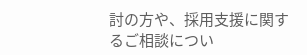討の方や、採用支援に関するご相談につい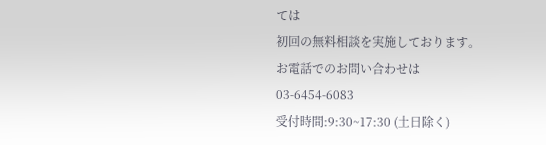ては
初回の無料相談を実施しております。
お電話でのお問い合わせは
03-6454-6083
受付時間:9:30~17:30 (土日除く)